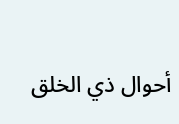أحوال ذي الخلق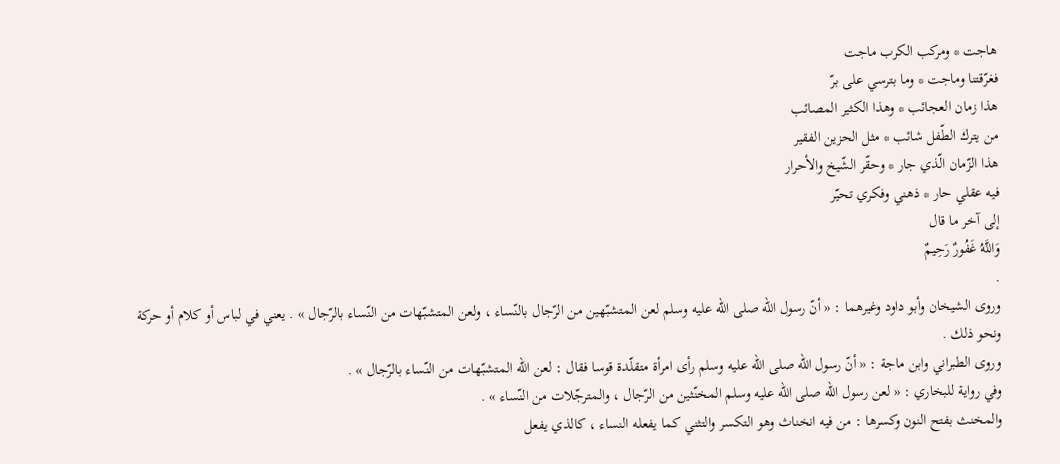هاجت * ومركب الكرب ماجت
فغرّقتنا وماجت * وما بترسي على برّ
هذا زمان العجائب * وهذا الكثير المصائب
من يترك الطّفل شائب * مثل الحزين الفقير
هذا الزّمان الّذي جار * وحقّر الشّيخ والأحرار
فيه عقلي حار * ذهني وفكري تحيّر
إلى آخر ما قال
وَاللَّهُ غَفُورٌ رَحِيمٌ
.
وروى الشيخان وأبو داود وغيرهما : « أنّ رسول اللّه صلى اللّه عليه وسلم لعن المتشبّهين من الرّجال بالنّساء ، ولعن المتشبّهات من النّساء بالرّجال » . يعني في لباس أو كلام أو حركة ونحو ذلك .
وروى الطبراني وابن ماجة : « أنّ رسول اللّه صلى اللّه عليه وسلم رأى امرأة متقلّدة قوسا فقال : لعن اللّه المتشبّهات من النّساء بالرّجال » .
وفي رواية للبخاري : « لعن رسول اللّه صلى اللّه عليه وسلم المخنّثين من الرّجال ، والمترجّلات من النّساء » .
والمخنث بفتح النون وكسرها : من فيه انخناث وهو التكسر والتثني كما يفعله النساء ، كالذي يفعل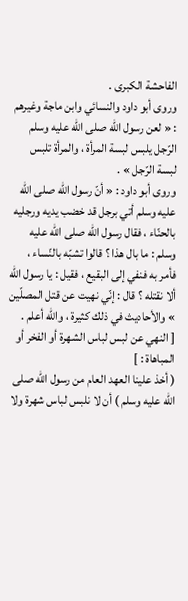الفاحشة الكبرى .
وروى أبو داود والنسائي وابن ماجة وغيرهم : « لعن رسول اللّه صلى اللّه عليه وسلم الرّجل يلبس لبسة المرأة ، والمرأة تلبس لبسة الرّجل » .
وروى أبو داود : « أنّ رسول اللّه صلى اللّه عليه وسلم أتي برجل قد خضب يديه ورجليه بالحنّاء ، فقال رسول اللّه صلى اللّه عليه وسلم : ما بال هذا ؟ قالوا تشبّه بالنّساء ، فأمر به فنفي إلى البقيع ، فقيل : يا رسول اللّه ألا نقتله ؟ قال : إنّي نهيت عن قتل المصلّين » والأحاديث في ذلك كثيرة ، واللّه أعلم .
[ النهي عن لبس لباس الشهرة أو الفخر أو المباهاة : ]
( أخذ علينا العهد العام من رسول اللّه صلى اللّه عليه وسلم ) أن لا نلبس لباس شهرة ولا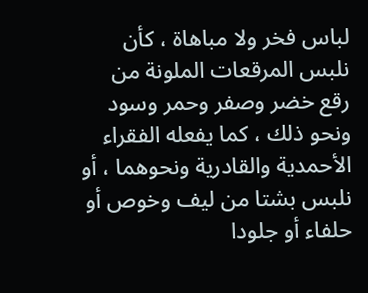لباس فخر ولا مباهاة ، كأن نلبس المرقعات الملونة من رقع خضر وصفر وحمر وسود ونحو ذلك ، كما يفعله الفقراء الأحمدية والقادرية ونحوهما ، أو نلبس بشتا من ليف وخوص أو حلفاء أو جلودا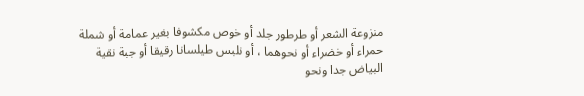منزوعة الشعر أو طرطور جلد أو خوص مكشوفا بغير عمامة أو شملة حمراء أو خضراء أو نحوهما ، أو نلبس طيلسانا رقيقا أو جبة نقية البياض جدا ونحو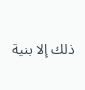ذلك إلا بنية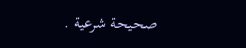صحيحة شرعية .